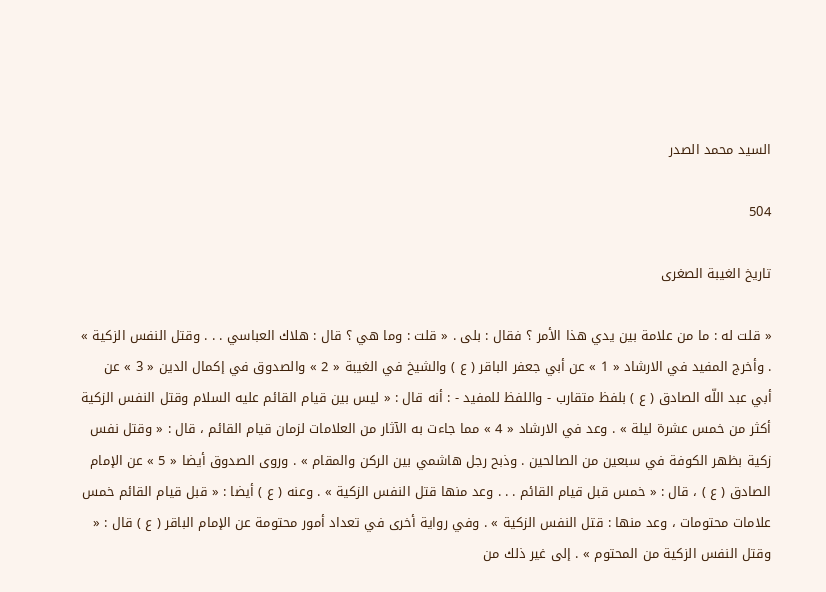السيد محمد الصدر

504

تاريخ الغيبة الصغرى

« قلت له : ما من علامة بين يدي هذا الأمر ؟ فقال : بلى . « قلت : وما هي ؟ قال : هلاك العباسي . . . وقتل النفس الزكية » . وأخرج المفيد في الارشاد « 1 » عن أبي جعفر الباقر ( ع ) والشيخ في الغيبة « 2 » والصدوق في إكمال الدين « 3 » عن أبي عبد اللّه الصادق ( ع ) بلفظ متقارب - واللفظ للمفيد - : أنه قال : « ليس بين قيام القائم عليه السلام وقتل النفس الزكية أكثر من خمس عشرة ليلة » . وعد في الارشاد « 4 » مما جاءت به الآثار من العلامات لزمان قيام القائم ، قال : « وقتل نفس زكية بظهر الكوفة في سبعين من الصالحين . وذبح رجل هاشمي بين الركن والمقام » . وروى الصدوق أيضا « 5 » عن الإمام الصادق ( ع ) ، قال : « خمس قبل قيام القائم . . . وعد منها قتل النفس الزكية » . وعنه ( ع ) أيضا : « قبل قيام القائم خمس علامات محتومات ، وعد منها : قتل النفس الزكية » . وفي رواية أخرى في تعداد أمور محتومة عن الإمام الباقر ( ع ) قال : « وقتل النفس الزكية من المحتوم » . إلى غير ذلك من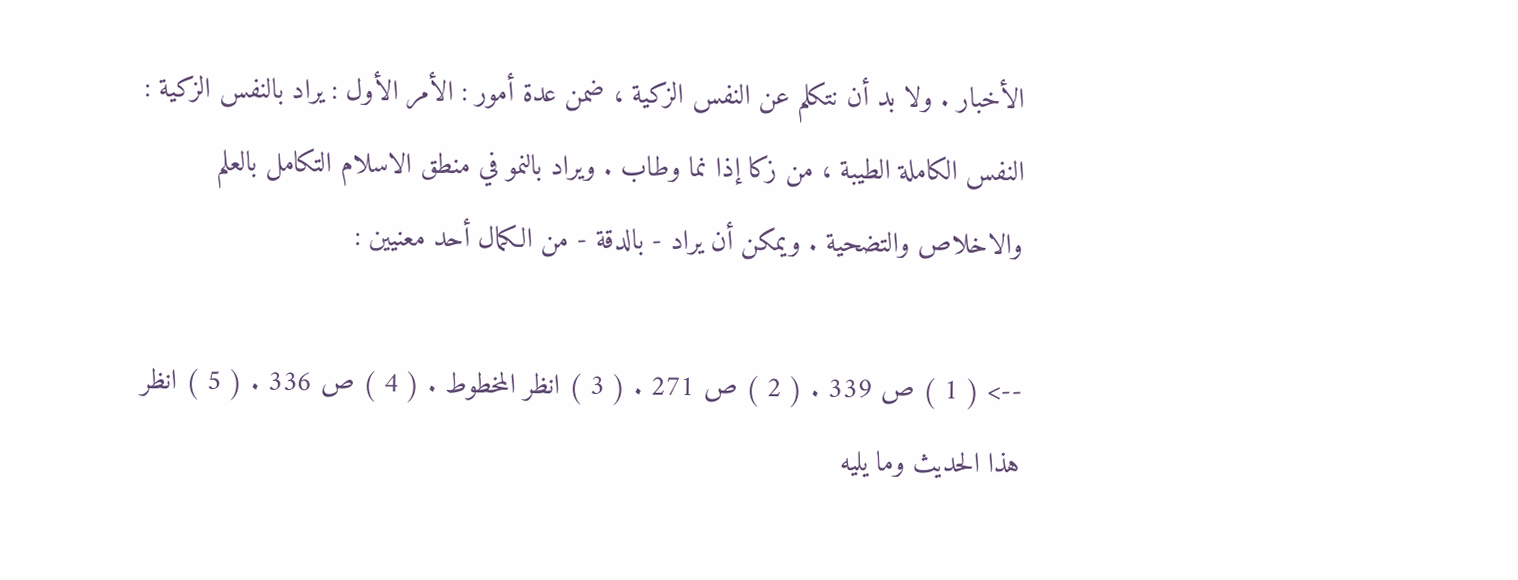الأخبار . ولا بد أن نتكلم عن النفس الزكية ، ضمن عدة أمور : الأمر الأول : يراد بالنفس الزكية : النفس الكاملة الطيبة ، من زكا إذا نما وطاب . ويراد بالنمو في منطق الاسلام التكامل بالعلم والاخلاص والتضحية . ويمكن أن يراد - بالدقة - من الكمال أحد معنيين :

--> ( 1 ) ص 339 . ( 2 ) ص 271 . ( 3 ) انظر المخطوط . ( 4 ) ص 336 . ( 5 ) انظر هذا الحديث وما يليه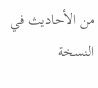من الأحاديث في النسخة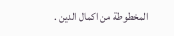المخطوطة من اكمال الدين .